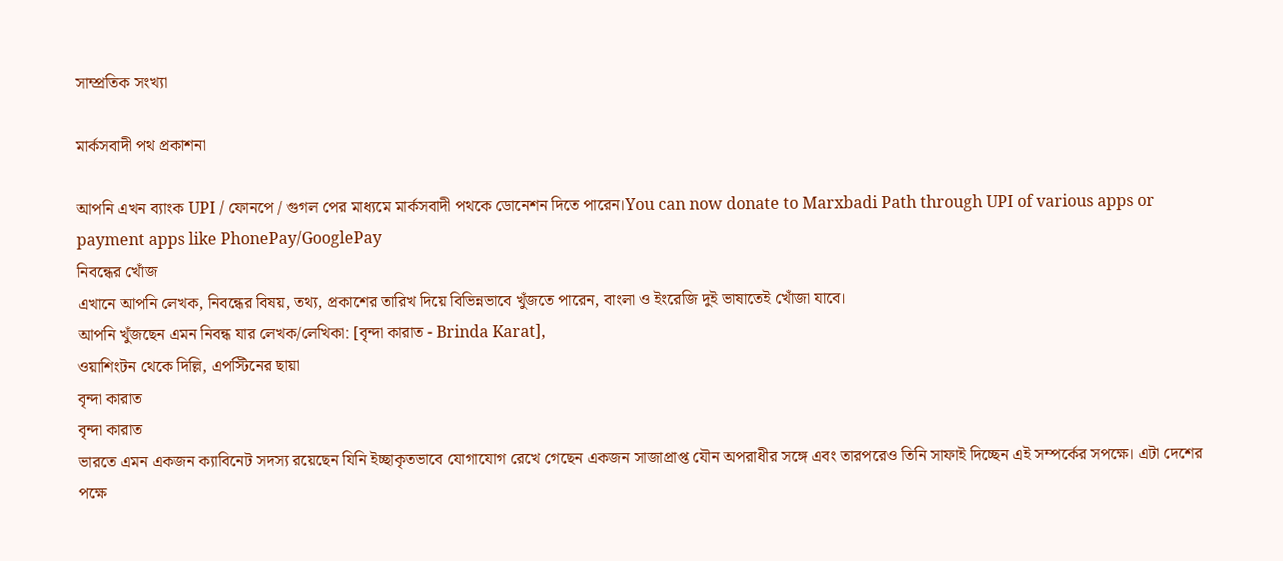সাম্প্রতিক সংখ্যা

মার্কসবাদী পথ প্রকাশনা

আপনি এখন ব্যাংক UPI / ফোনপে / গুগল পের মাধ্যমে মার্কসবাদী পথকে ডোনেশন দিতে পারেন।You can now donate to Marxbadi Path through UPI of various apps or payment apps like PhonePay/GooglePay
নিবন্ধের খোঁজ
এখানে আপনি লেখক, নিবন্ধের বিষয়, তথ্য, প্রকাশের তারিখ দিয়ে বিভিন্নভাবে খুঁজতে পারেন, বাংলা ও ইংরেজি দুই ভাষাতেই খোঁজা যাবে।
আপনি খুঁজছেন এমন নিবন্ধ যার লেখক/লেখিকা: [বৃন্দা কারাত - Brinda Karat],
ওয়াশিংটন থেকে দিল্লি, এপস্টিনের ছায়া
বৃন্দা কারাত
বৃন্দা কারাত
ভারতে এমন একজন ক্যাবিনেট সদস্য রয়েছেন যিনি ইচ্ছাকৃতভাবে যোগাযোগ রেখে গেছেন একজন সাজাপ্রাপ্ত যৌন অপরাধীর সঙ্গে এবং তারপরেও তিনি সাফাই দিচ্ছেন এই সম্পর্কের সপক্ষে। এটা দেশের পক্ষে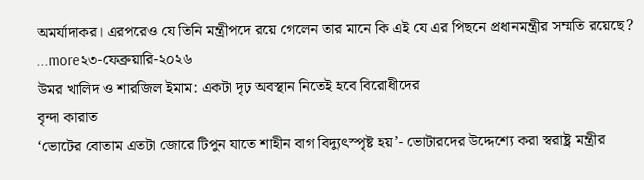অমর্যাদাকর। এরপরেও যে তিনি মন্ত্রীপদে রয়ে গেলেন তার মানে কি এই যে এর পিছনে প্রধানমন্ত্রীর সম্মতি রয়েছে?
...more২৩-ফেব্রুয়ারি-২০২৬
উমর খালিদ ও শারজিল ইমাম: একটা দৃঢ় অবস্থান নিতেই হবে বিরোধীদের
বৃন্দা কারাত
‘ভোটের বোতাম এতটা জোরে টিপুন যাতে শাহীন বাগ বিদ্যুৎস্পৃষ্ট হয়’- ভোটারদের উদ্দেশ্যে করা স্বরাষ্ট্র মন্ত্রীর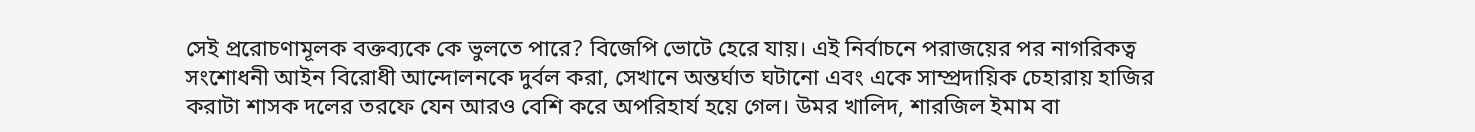সেই প্ররোচণামূলক বক্তব্যকে কে ভুলতে পারে? বিজেপি ভোটে হেরে যায়। এই নির্বাচনে পরাজয়ের পর নাগরিকত্ব সংশোধনী আইন বিরোধী আন্দোলনকে দুর্বল করা, সেখানে অন্তর্ঘাত ঘটানো এবং একে সাম্প্রদায়িক চেহারায় হাজির করাটা শাসক দলের তরফে যেন আরও বেশি করে অপরিহার্য হয়ে গেল। উমর খালিদ, শারজিল ইমাম বা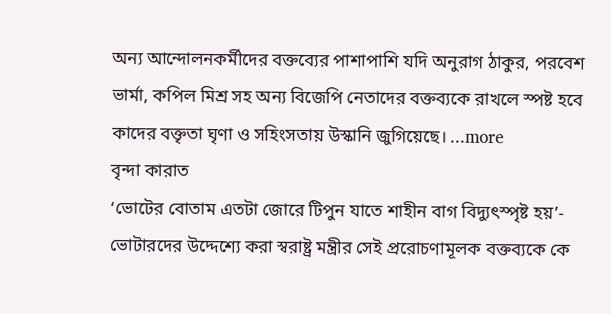অন্য আন্দোলনকর্মীদের বক্তব্যের পাশাপাশি যদি অনুরাগ ঠাকুর, পরবেশ ভার্মা, কপিল মিশ্র সহ অন্য বিজেপি নেতাদের বক্তব্যকে রাখলে স্পষ্ট হবে কাদের বক্তৃতা ঘৃণা ও সহিংসতায় উস্কানি জুগিয়েছে। ...more
বৃন্দা কারাত
‘ভোটের বোতাম এতটা জোরে টিপুন যাতে শাহীন বাগ বিদ্যুৎস্পৃষ্ট হয়’- ভোটারদের উদ্দেশ্যে করা স্বরাষ্ট্র মন্ত্রীর সেই প্ররোচণামূলক বক্তব্যকে কে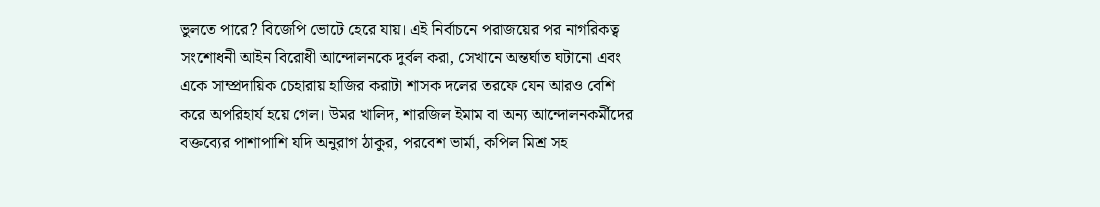ভুলতে পারে? বিজেপি ভোটে হেরে যায়। এই নির্বাচনে পরাজয়ের পর নাগরিকত্ব সংশোধনী আইন বিরোধী আন্দোলনকে দুর্বল করা, সেখানে অন্তর্ঘাত ঘটানো এবং একে সাম্প্রদায়িক চেহারায় হাজির করাটা শাসক দলের তরফে যেন আরও বেশি করে অপরিহার্য হয়ে গেল। উমর খালিদ, শারজিল ইমাম বা অন্য আন্দোলনকর্মীদের বক্তব্যের পাশাপাশি যদি অনুরাগ ঠাকুর, পরবেশ ভার্মা, কপিল মিশ্র সহ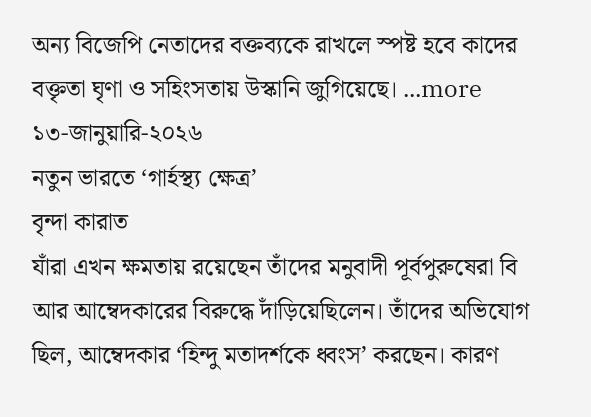অন্য বিজেপি নেতাদের বক্তব্যকে রাখলে স্পষ্ট হবে কাদের বক্তৃতা ঘৃণা ও সহিংসতায় উস্কানি জুগিয়েছে। ...more
১৩-জানুয়ারি-২০২৬
নতুন ভারতে ‘গার্হস্থ্য ক্ষেত্র’
বৃন্দা কারাত
যাঁরা এখন ক্ষমতায় রয়েছেন তাঁদের মনুবাদী পূর্বপুরুষেরা বি আর আম্বেদকারের বিরুদ্ধে দাঁড়িয়েছিলেন। তাঁদের অভিযোগ ছিল, আম্বেদকার ‘হিন্দু মতাদর্শকে ধ্বংস’ করছেন। কারণ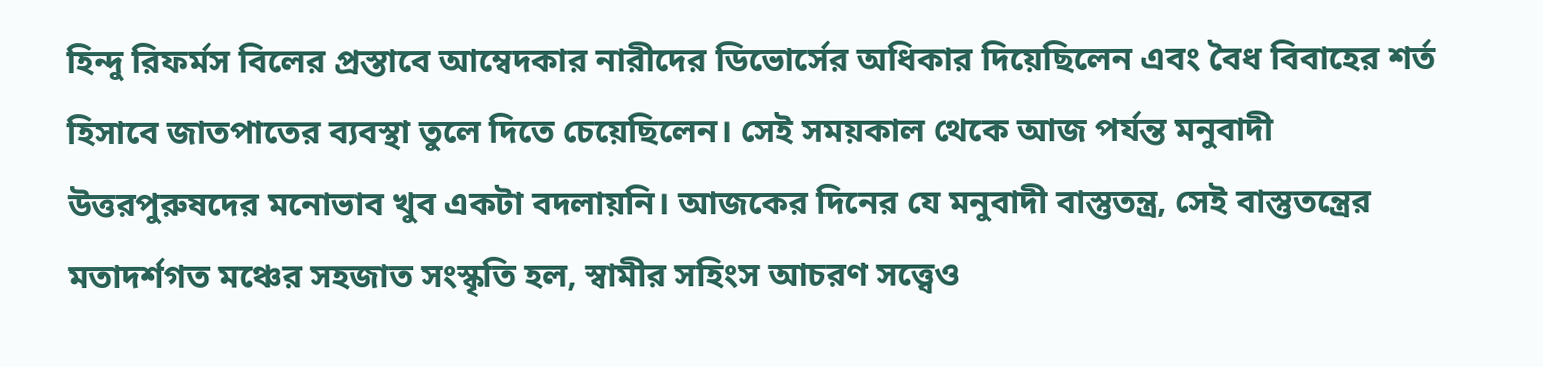হিন্দু রিফর্মস বিলের প্রস্তাবে আম্বেদকার নারীদের ডিভোর্সের অধিকার দিয়েছিলেন এবং বৈধ বিবাহের শর্ত হিসাবে জাতপাতের ব্যবস্থা তুলে দিতে চেয়েছিলেন। সেই সময়কাল থেকে আজ পর্যন্ত মনুবাদী উত্তরপুরুষদের মনোভাব খুব একটা বদলায়নি। আজকের দিনের যে মনুবাদী বাস্তুতন্ত্র, সেই বাস্তুতন্ত্রের মতাদর্শগত মঞ্চের সহজাত সংস্কৃতি হল, স্বামীর সহিংস আচরণ সত্ত্বেও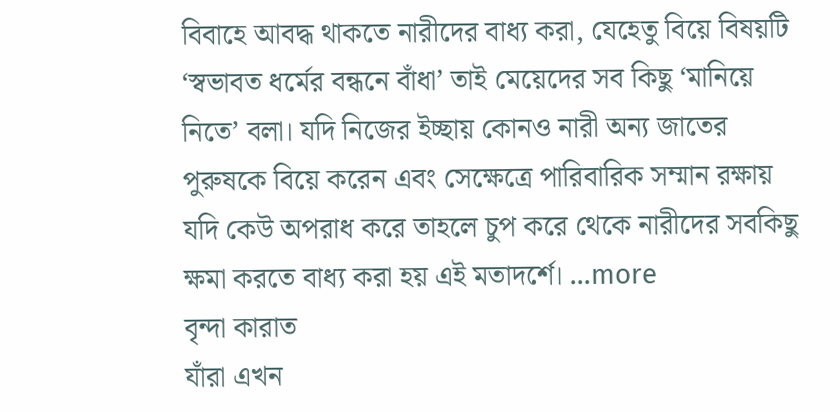বিবাহে আবদ্ধ থাকতে নারীদের বাধ্য করা, যেহেতু বিয়ে বিষয়টি ‘স্বভাবত ধর্মের বন্ধনে বাঁধা’ তাই মেয়েদের সব কিছু ‘মানিয়ে নিতে’ বলা। যদি নিজের ইচ্ছায় কোনও নারী অন্য জাতের পুরুষকে বিয়ে করেন এবং সেক্ষেত্রে পারিবারিক সম্মান রক্ষায় যদি কেউ অপরাধ করে তাহলে চুপ করে থেকে নারীদের সবকিছু ক্ষমা করতে বাধ্য করা হয় এই মতাদর্শে। ...more
বৃন্দা কারাত
যাঁরা এখন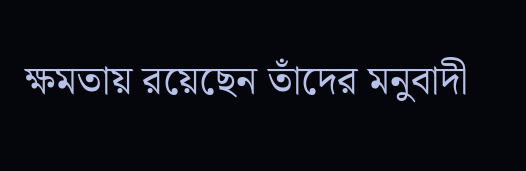ক্ষমতায় রয়েছেন তাঁদের মনুবাদী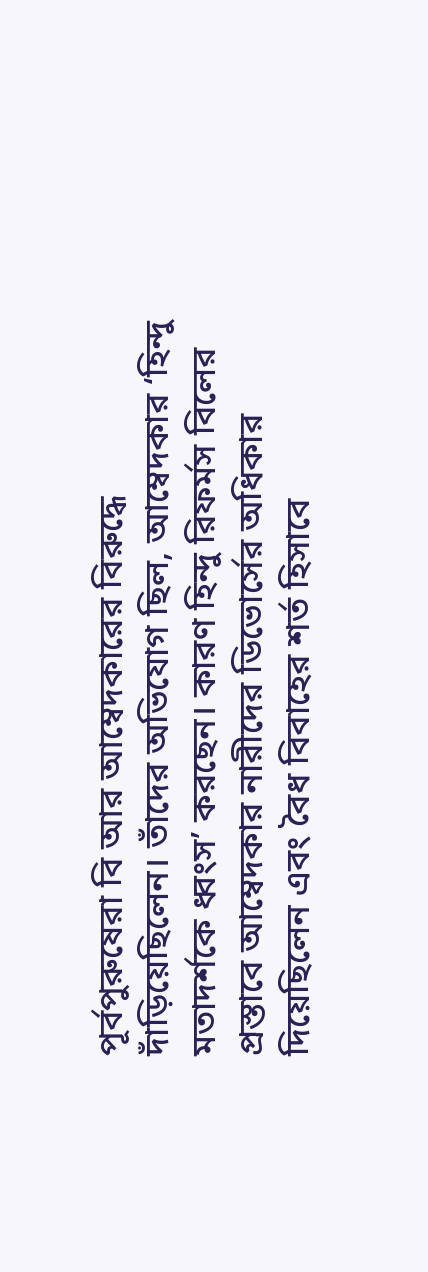পূর্বপুরুষেরা বি আর আম্বেদকারের বিরুদ্ধে দাঁড়িয়েছিলেন। তাঁদের অভিযোগ ছিল, আম্বেদকার ‘হিন্দু মতাদর্শকে ধ্বংস’ করছেন। কারণ হিন্দু রিফর্মস বিলের প্রস্তাবে আম্বেদকার নারীদের ডিভোর্সের অধিকার দিয়েছিলেন এবং বৈধ বিবাহের শর্ত হিসাবে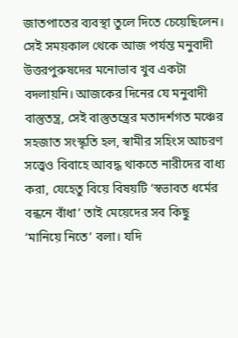জাতপাতের ব্যবস্থা তুলে দিতে চেয়েছিলেন। সেই সময়কাল থেকে আজ পর্যন্ত মনুবাদী উত্তরপুরুষদের মনোভাব খুব একটা বদলায়নি। আজকের দিনের যে মনুবাদী বাস্তুতন্ত্র, সেই বাস্তুতন্ত্রের মতাদর্শগত মঞ্চের সহজাত সংস্কৃতি হল, স্বামীর সহিংস আচরণ সত্ত্বেও বিবাহে আবদ্ধ থাকতে নারীদের বাধ্য করা, যেহেতু বিয়ে বিষয়টি ‘স্বভাবত ধর্মের বন্ধনে বাঁধা’ তাই মেয়েদের সব কিছু ‘মানিয়ে নিতে’ বলা। যদি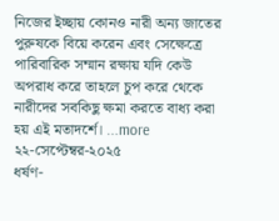নিজের ইচ্ছায় কোনও নারী অন্য জাতের পুরুষকে বিয়ে করেন এবং সেক্ষেত্রে পারিবারিক সম্মান রক্ষায় যদি কেউ অপরাধ করে তাহলে চুপ করে থেকে নারীদের সবকিছু ক্ষমা করতে বাধ্য করা হয় এই মতাদর্শে। ...more
২২-সেপ্টেম্বর-২০২৫
ধর্ষণ-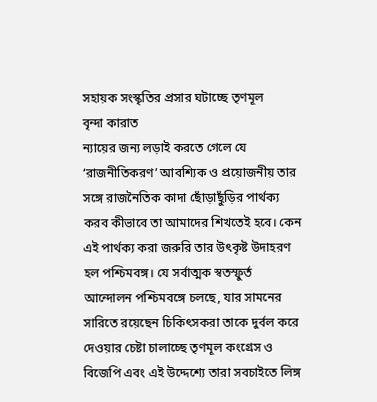সহায়ক সংস্কৃতির প্রসার ঘটাচ্ছে তৃণমূল
বৃন্দা কারাত
ন্যায়ের জন্য লড়াই করতে গেলে যে ‘রাজনীতিকরণ’ আবশ্যিক ও প্রয়োজনীয় তার সঙ্গে রাজনৈতিক কাদা ছোঁড়াছুঁড়ির পার্থক্য করব কীভাবে তা আমাদের শিখতেই হবে। কেন এই পার্থক্য করা জরুরি তার উৎকৃষ্ট উদাহরণ হল পশ্চিমবঙ্গ। যে সর্বাত্মক স্বতস্ফুর্ত আন্দোলন পশ্চিমবঙ্গে চলছে, যার সামনের সারিতে রয়েছেন চিকিৎসকরা তাকে দুর্বল করে দেওয়ার চেষ্টা চালাচ্ছে তৃণমূল কংগ্রেস ও বিজেপি এবং এই উদ্দেশ্যে তারা সবচাইতে লিঙ্গ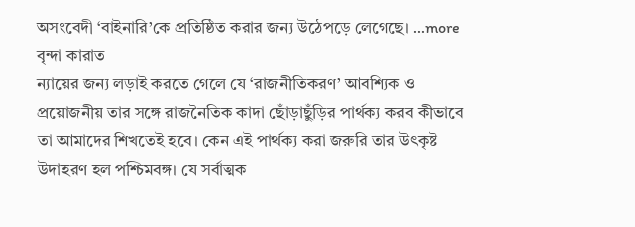অসংবেদী ‘বাইনারি’কে প্রতিষ্ঠিত করার জন্য উঠেপড়ে লেগেছে। ...more
বৃন্দা কারাত
ন্যায়ের জন্য লড়াই করতে গেলে যে ‘রাজনীতিকরণ’ আবশ্যিক ও প্রয়োজনীয় তার সঙ্গে রাজনৈতিক কাদা ছোঁড়াছুঁড়ির পার্থক্য করব কীভাবে তা আমাদের শিখতেই হবে। কেন এই পার্থক্য করা জরুরি তার উৎকৃষ্ট উদাহরণ হল পশ্চিমবঙ্গ। যে সর্বাত্মক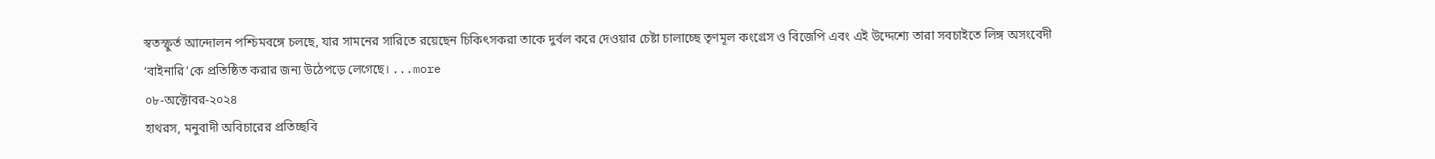স্বতস্ফুর্ত আন্দোলন পশ্চিমবঙ্গে চলছে, যার সামনের সারিতে রয়েছেন চিকিৎসকরা তাকে দুর্বল করে দেওয়ার চেষ্টা চালাচ্ছে তৃণমূল কংগ্রেস ও বিজেপি এবং এই উদ্দেশ্যে তারা সবচাইতে লিঙ্গ অসংবেদী ‘বাইনারি’কে প্রতিষ্ঠিত করার জন্য উঠেপড়ে লেগেছে। ...more
০৮-অক্টোবর-২০২৪
হাথরস, মনুবাদী অবিচারের প্রতিচ্ছবি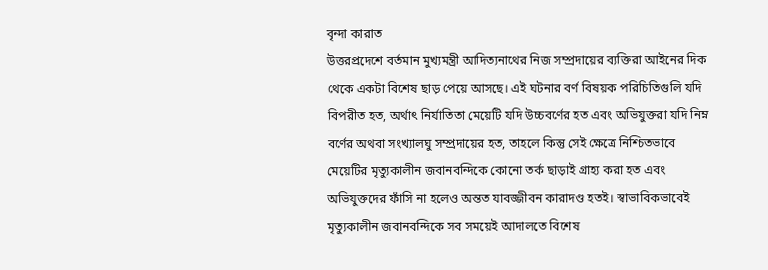বৃন্দা কারাত
উত্তরপ্রদেশে বর্তমান মুখ্যমন্ত্রী আদিত্যনাথের নিজ সম্প্রদায়ের ব্যক্তিরা আইনের দিক থেকে একটা বিশেষ ছাড় পেয়ে আসছে। এই ঘটনার বর্ণ বিষয়ক পরিচিতিগুলি যদি বিপরীত হত, অর্থাৎ নির্যাতিতা মেয়েটি যদি উচ্চবর্ণের হত এবং অভিযুক্তরা যদি নিম্ন বর্ণের অথবা সংখ্যালঘু সম্প্রদায়ের হত, তাহলে কিন্তু সেই ক্ষেত্রে নিশ্চিতভাবে মেয়েটির মৃত্যুকালীন জবানবন্দিকে কোনো তর্ক ছাড়াই গ্রাহ্য করা হত এবং অভিযুক্তদের ফাঁসি না হলেও অন্তত যাবজ্জীবন কারাদণ্ড হতই। স্বাভাবিকভাবেই মৃত্যুকালীন জবানবন্দিকে সব সময়েই আদালতে বিশেষ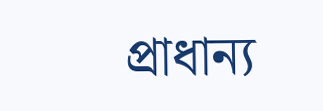প্রাধান্য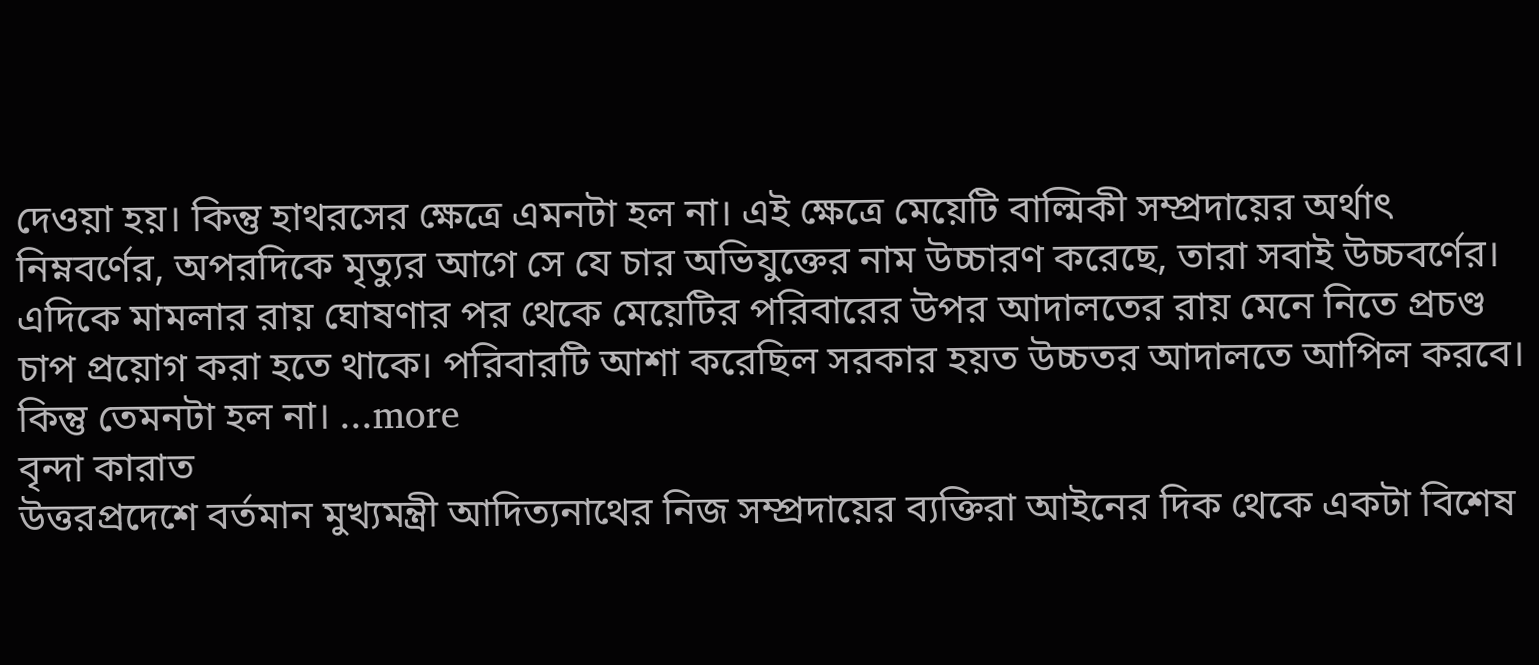দেওয়া হয়। কিন্তু হাথরসের ক্ষেত্রে এমনটা হল না। এই ক্ষেত্রে মেয়েটি বাল্মিকী সম্প্রদায়ের অর্থাৎ নিম্নবর্ণের, অপরদিকে মৃত্যুর আগে সে যে চার অভিযুক্তের নাম উচ্চারণ করেছে, তারা সবাই উচ্চবর্ণের। এদিকে মামলার রায় ঘোষণার পর থেকে মেয়েটির পরিবারের উপর আদালতের রায় মেনে নিতে প্রচণ্ড চাপ প্রয়োগ করা হতে থাকে। পরিবারটি আশা করেছিল সরকার হয়ত উচ্চতর আদালতে আপিল করবে। কিন্তু তেমনটা হল না। ...more
বৃন্দা কারাত
উত্তরপ্রদেশে বর্তমান মুখ্যমন্ত্রী আদিত্যনাথের নিজ সম্প্রদায়ের ব্যক্তিরা আইনের দিক থেকে একটা বিশেষ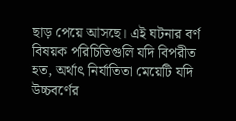ছাড় পেয়ে আসছে। এই ঘটনার বর্ণ বিষয়ক পরিচিতিগুলি যদি বিপরীত হত, অর্থাৎ নির্যাতিতা মেয়েটি যদি উচ্চবর্ণের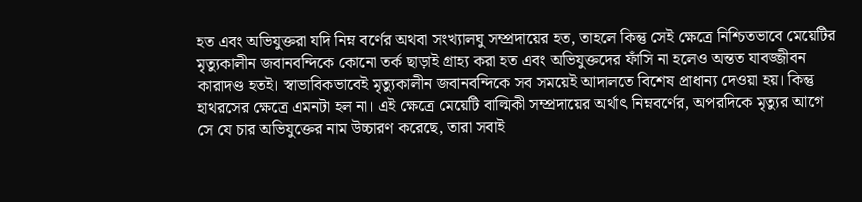হত এবং অভিযুক্তরা যদি নিম্ন বর্ণের অথবা সংখ্যালঘু সম্প্রদায়ের হত, তাহলে কিন্তু সেই ক্ষেত্রে নিশ্চিতভাবে মেয়েটির মৃত্যুকালীন জবানবন্দিকে কোনো তর্ক ছাড়াই গ্রাহ্য করা হত এবং অভিযুক্তদের ফাঁসি না হলেও অন্তত যাবজ্জীবন কারাদণ্ড হতই। স্বাভাবিকভাবেই মৃত্যুকালীন জবানবন্দিকে সব সময়েই আদালতে বিশেষ প্রাধান্য দেওয়া হয়। কিন্তু হাথরসের ক্ষেত্রে এমনটা হল না। এই ক্ষেত্রে মেয়েটি বাল্মিকী সম্প্রদায়ের অর্থাৎ নিম্নবর্ণের, অপরদিকে মৃত্যুর আগে সে যে চার অভিযুক্তের নাম উচ্চারণ করেছে, তারা সবাই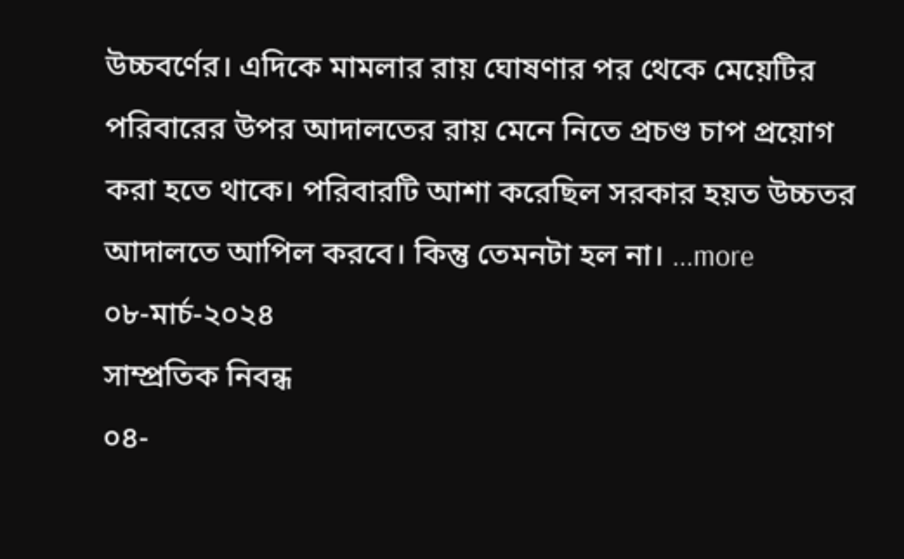উচ্চবর্ণের। এদিকে মামলার রায় ঘোষণার পর থেকে মেয়েটির পরিবারের উপর আদালতের রায় মেনে নিতে প্রচণ্ড চাপ প্রয়োগ করা হতে থাকে। পরিবারটি আশা করেছিল সরকার হয়ত উচ্চতর আদালতে আপিল করবে। কিন্তু তেমনটা হল না। ...more
০৮-মার্চ-২০২৪
সাম্প্রতিক নিবন্ধ
০৪-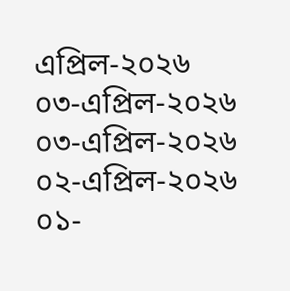এপ্রিল-২০২৬
০৩-এপ্রিল-২০২৬
০৩-এপ্রিল-২০২৬
০২-এপ্রিল-২০২৬
০১-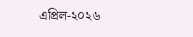এপ্রিল-২০২৬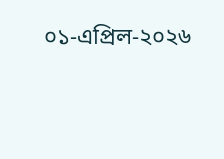০১-এপ্রিল-২০২৬